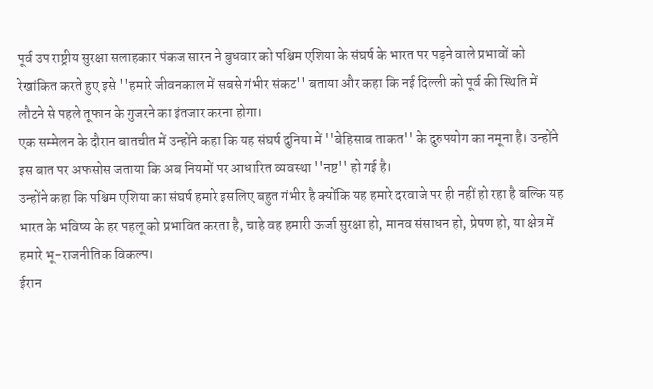पूर्व उप राष्ट्रीय सुरक्षा सलाहकार पंकज सारन ने बुधवार को पश्चिम एशिया के संघर्ष के भारत पर पड़ने वाले प्रभावों को रेखांकित करते हुए इसे ''हमारे जीवनकाल में सबसे गंभीर संकट'' बताया और कहा कि नई दिल्ली को पूर्व की स्थिति में लौटने से पहले तूफान के गुजरने का इंतजार करना होगा।
एक सम्मेलन के दौरान बातचीत में उन्होंने कहा कि यह संघर्ष दुनिया में ''बेहिसाब ताकत'' के दुरुपयोग का नमूना है। उन्होंने इस बात पर अफसोस जताया कि अब नियमों पर आधारित व्यवस्था ''नष्ट'' हो गई है।
उन्होंने कहा कि पश्चिम एशिया का संघर्ष हमारे इसलिए बहुत गंभीर है क्योंकि यह हमारे दरवाजे पर ही नहीं हो रहा है बल्कि यह भारत के भविष्य के हर पहलू को प्रभावित करता है, चाहे वह हमारी ऊर्जा सुरक्षा हो, मानव संसाधन हो, प्रेषण हो, या क्षेत्र में हमारे भू-राजनीतिक विकल्प।
ईरान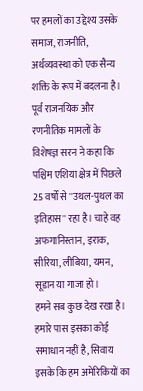पर हमलों का उद्देश्य उसके समाज, राजनीति, अर्थव्यवस्था को एक सैन्य शक्ति के रूप में बदलना है।
पूर्व राजनयिक और रणनीतिक मामलों के विशेषज्ञ सरन ने कहा कि पश्चिम एशिया क्षेत्र में पिछले 25 वर्षों से ''उथल-पुथल का इतिहास'' रहा है। चाहे वह अफगानिस्तान, इराक, सीरिया, लीबिया, यमन, सूडान या गाजा हो।
हमने सब कुछ देख रखा है। हमारे पास इसका कोई समाधान नहीं है, सिवाय इसके कि हम अमेरिकियों का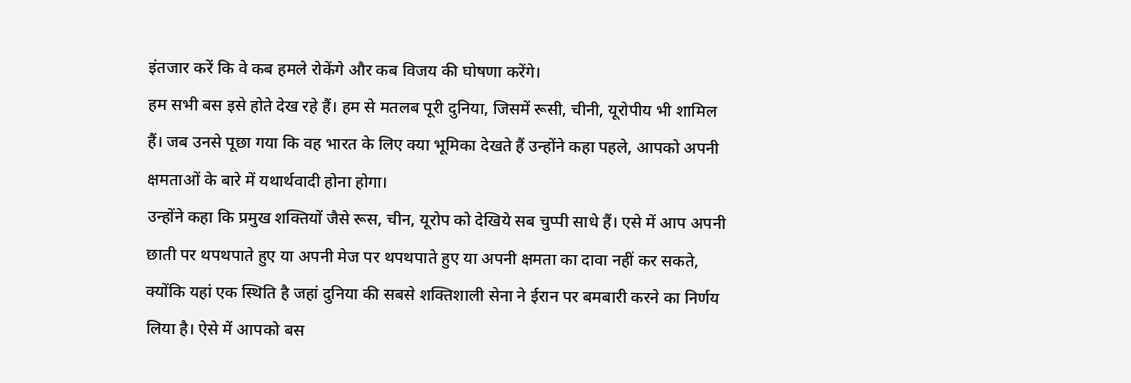इंतजार करें कि वे कब हमले रोकेंगे और कब विजय की घोषणा करेंगे।
हम सभी बस इसे होते देख रहे हैं। हम से मतलब पूरी दुनिया, जिसमें रूसी, चीनी, यूरोपीय भी शामिल हैं। जब उनसे पूछा गया कि वह भारत के लिए क्या भूमिका देखते हैं उन्होंने कहा पहले, आपको अपनी क्षमताओं के बारे में यथार्थवादी होना होगा।
उन्होंने कहा कि प्रमुख शक्तियों जैसे रूस, चीन, यूरोप को देखिये सब चुप्पी साधे हैं। एसे में आप अपनी छाती पर थपथपाते हुए या अपनी मेज पर थपथपाते हुए या अपनी क्षमता का दावा नहीं कर सकते, क्योंकि यहां एक स्थिति है जहां दुनिया की सबसे शक्तिशाली सेना ने ईरान पर बमबारी करने का निर्णय लिया है। ऐसे में आपको बस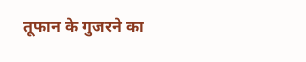तूफान के गुजरने का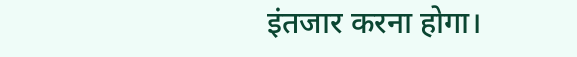इंतजार करना होगा।